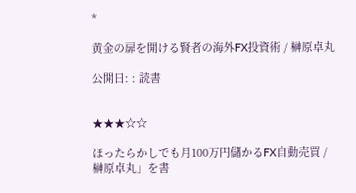*

黄金の扉を開ける賢者の海外FX投資術 / 榊原卓丸

公開日: : 読書


★★★☆☆

ほったらかしでも月100万円儲かるFX自動売買 / 榊原卓丸」を書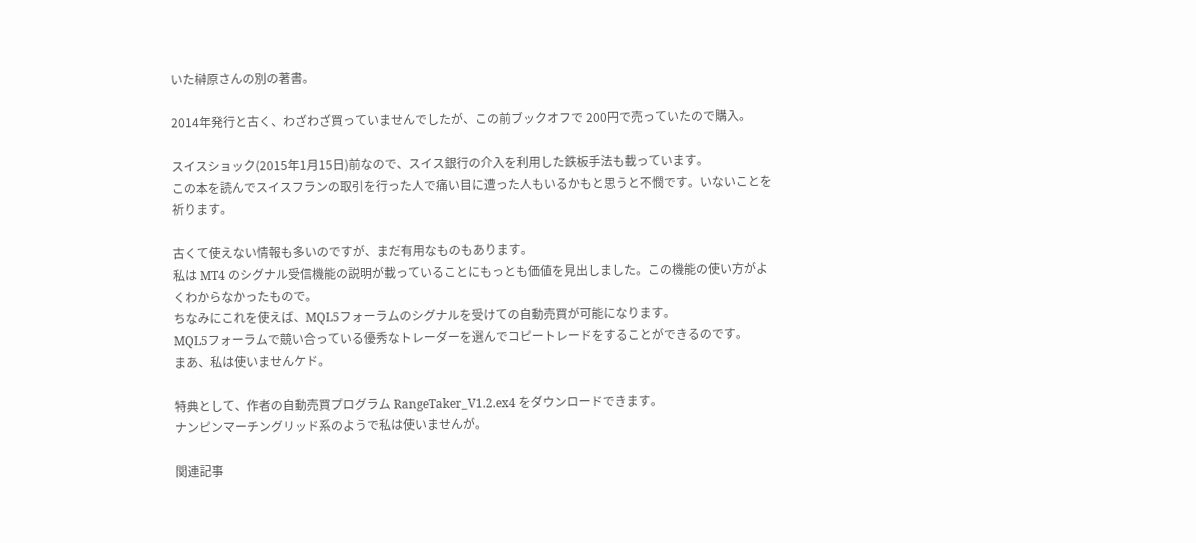いた榊原さんの別の著書。

2014年発行と古く、わざわざ買っていませんでしたが、この前ブックオフで 200円で売っていたので購入。

スイスショック(2015年1月15日)前なので、スイス銀行の介入を利用した鉄板手法も載っています。
この本を読んでスイスフランの取引を行った人で痛い目に遭った人もいるかもと思うと不憫です。いないことを祈ります。

古くて使えない情報も多いのですが、まだ有用なものもあります。
私は MT4 のシグナル受信機能の説明が載っていることにもっとも価値を見出しました。この機能の使い方がよくわからなかったもので。
ちなみにこれを使えば、MQL5フォーラムのシグナルを受けての自動売買が可能になります。
MQL5フォーラムで競い合っている優秀なトレーダーを選んでコピートレードをすることができるのです。
まあ、私は使いませんケド。

特典として、作者の自動売買プログラム RangeTaker_V1.2.ex4 をダウンロードできます。
ナンピンマーチングリッド系のようで私は使いませんが。

関連記事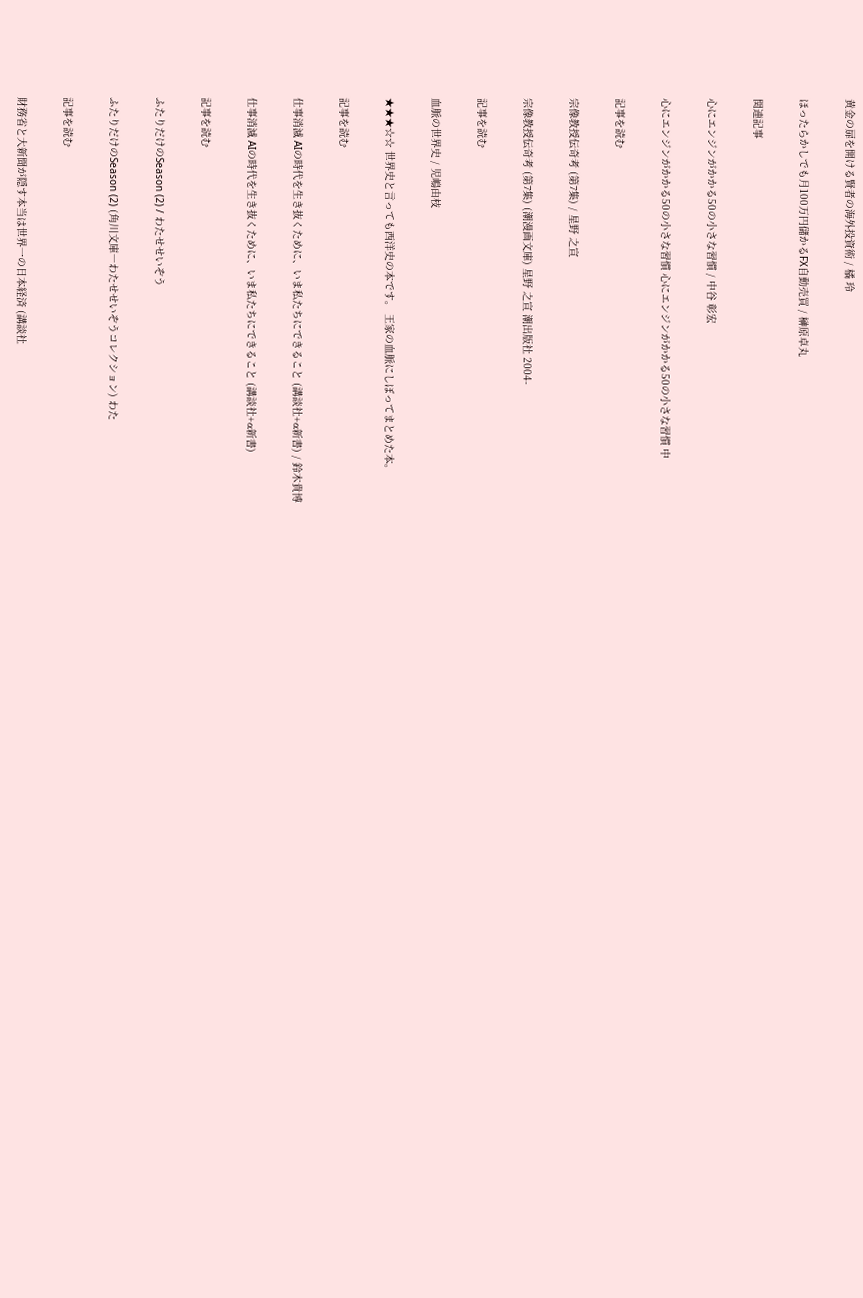黄金の扉を開ける賢者の海外投資術 / 橘 玲

ほったらかしでも月100万円儲かるFX自動売買 / 榊原卓丸

関連記事

心にエンジンがかかる50の小さな習慣 / 中谷 彰宏

心にエンジンがかかる50の小さな習慣 心にエンジンがかかる50の小さな習慣 中

記事を読む

宗像教授伝奇考 (第7集) / 星野 之宣

宗像教授伝奇考 (第7集) (潮漫画文庫) 星野 之宣 潮出版社 2004-

記事を読む

血脈の世界史 / 児嶋由枝

★★★☆☆ 世界史と言っても西洋史の本です。 王家の血脈にしぼってまとめた本。

記事を読む

仕事消滅 AIの時代を生き抜くために、いま私たちにできること (講談社+α新書) / 鈴木貴博

仕事消滅 AIの時代を生き抜くために、いま私たちにできること (講談社+α新書)

記事を読む

ふたりだけのSeason (2) / わたせせいぞう

ふたりだけのSeason (2) (角川文庫―わたせせいぞうコレクション) わた

記事を読む

財務省と大新聞が隠す本当は世界一の日本経済 (講談社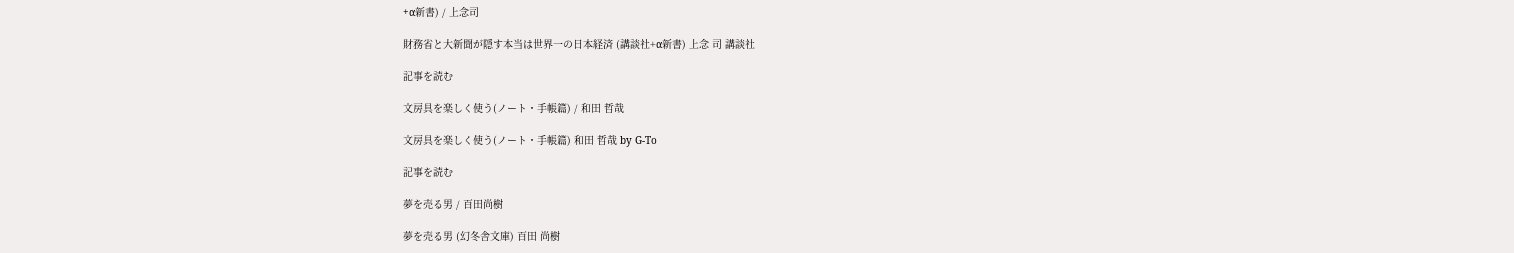+α新書) / 上念司

財務省と大新聞が隠す本当は世界一の日本経済 (講談社+α新書) 上念 司 講談社

記事を読む

文房具を楽しく使う(ノート・手帳篇) / 和田 哲哉

文房具を楽しく使う(ノート・手帳篇) 和田 哲哉 by G-To

記事を読む

夢を売る男 / 百田尚樹

夢を売る男 (幻冬舎文庫) 百田 尚樹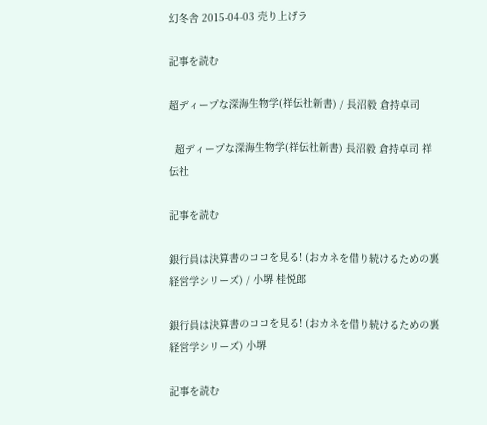幻冬舎 2015-04-03 売り上げラ

記事を読む

超ディープな深海生物学(祥伝社新書) / 長沼毅 倉持卓司

  超ディープな深海生物学(祥伝社新書) 長沼毅 倉持卓司 祥伝社

記事を読む

銀行員は決算書のココを見る! (おカネを借り続けるための裏経営学シリーズ) / 小堺 桂悦郎

銀行員は決算書のココを見る! (おカネを借り続けるための裏経営学シリーズ) 小堺

記事を読む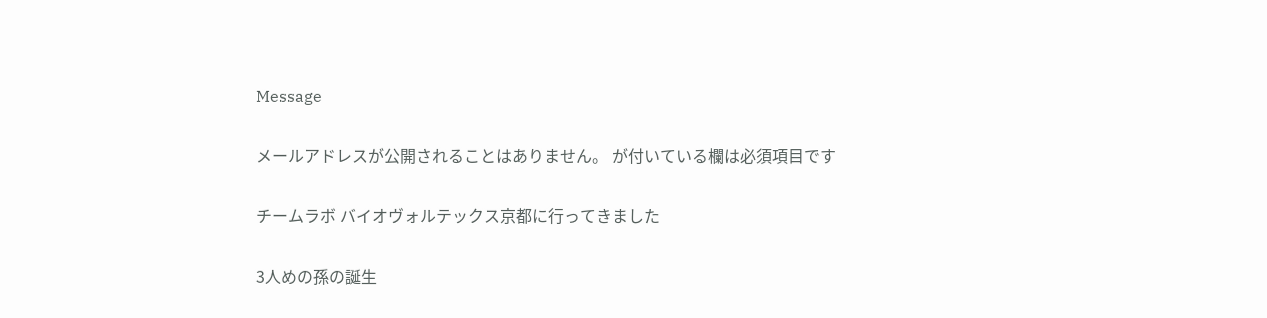Message

メールアドレスが公開されることはありません。 が付いている欄は必須項目です

チームラボ バイオヴォルテックス京都に行ってきました

3人めの孫の誕生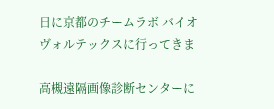日に京都のチームラボ バイオヴォルテックスに行ってきま

高槻遠隔画像診断センターに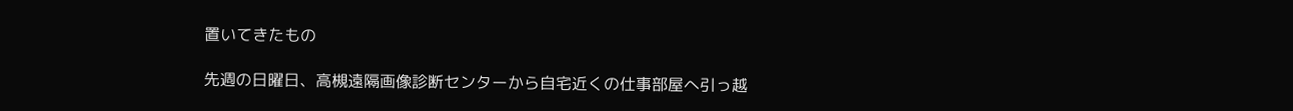置いてきたもの

先週の日曜日、高槻遠隔画像診断センターから自宅近くの仕事部屋へ引っ越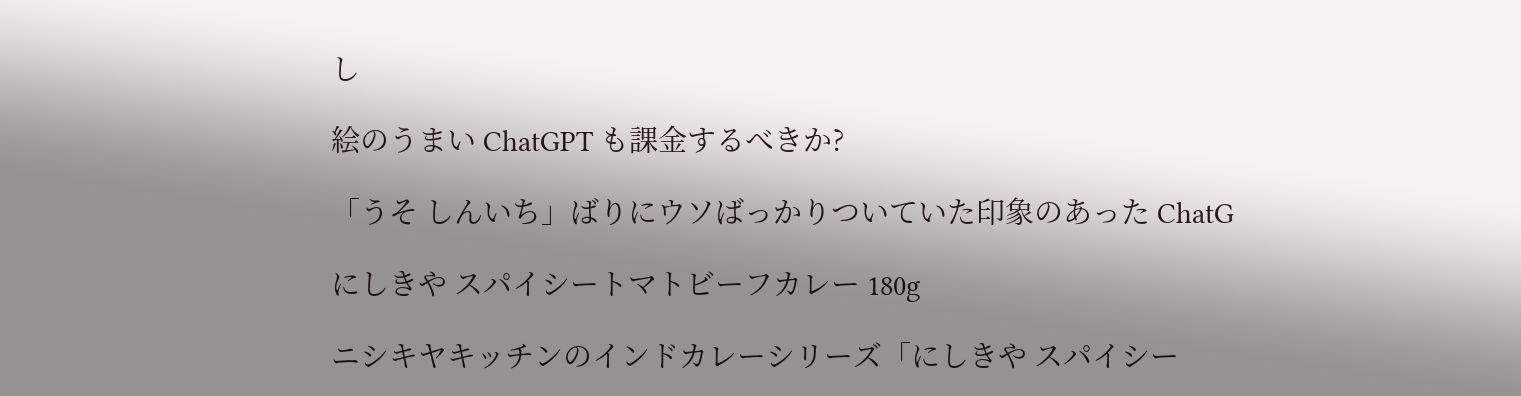し

絵のうまい ChatGPT も課金するべきか?

「うそ しんいち」ばりにウソばっかりついていた印象のあった ChatG

にしきや スパイシートマトビーフカレー 180g

ニシキヤキッチンのインドカレーシリーズ「にしきや スパイシー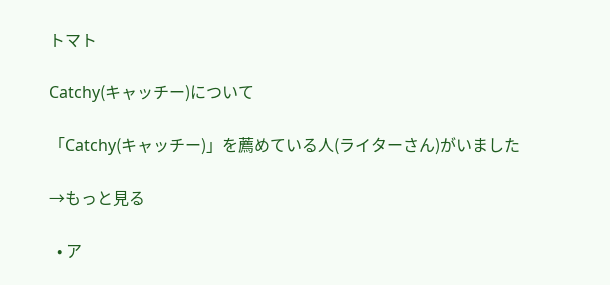トマト

Catchy(キャッチー)について

「Catchy(キャッチー)」を薦めている人(ライターさん)がいました

→もっと見る

  • ア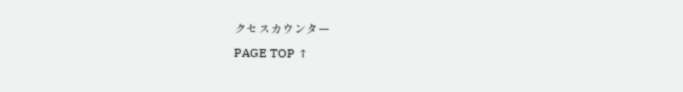クセスカウンター
PAGE TOP ↑